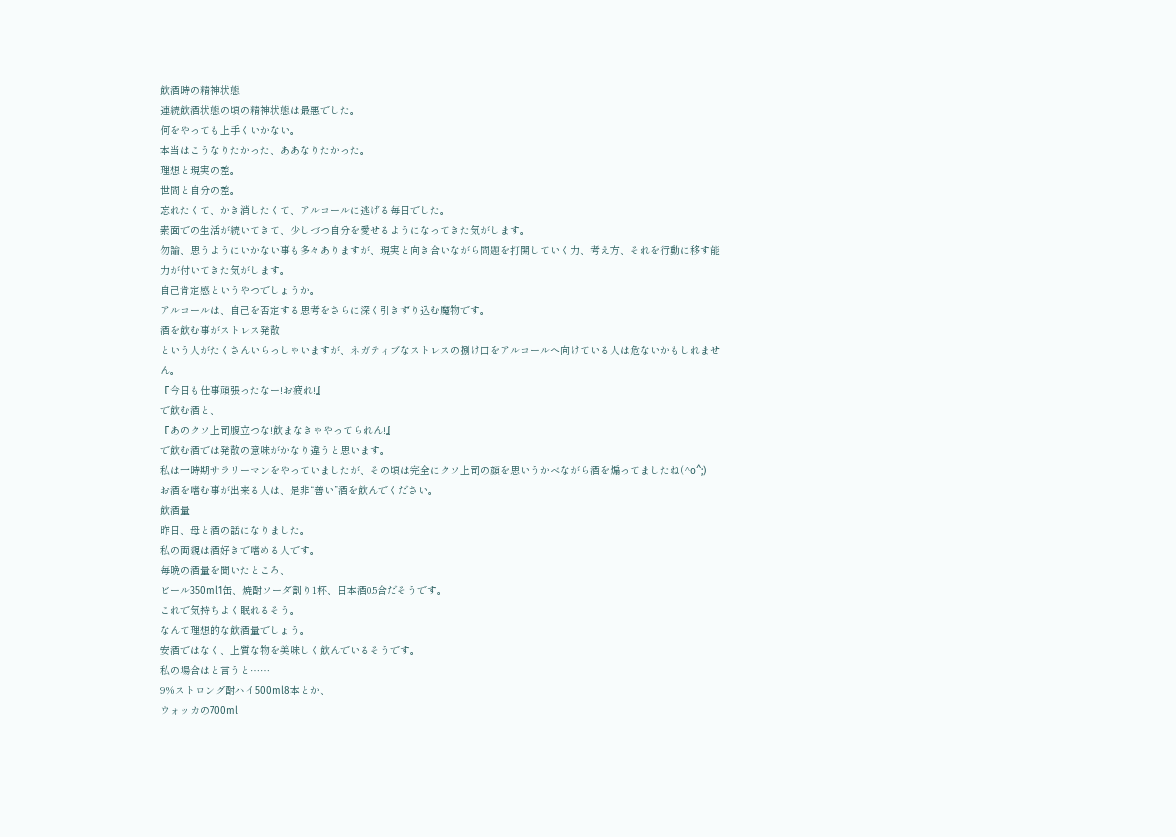飲酒時の精神状態
連続飲酒状態の頃の精神状態は最悪でした。
何をやっても上手くいかない。
本当はこうなりたかった、ああなりたかった。
理想と現実の差。
世間と自分の差。
忘れたくて、かき消したくて、アルコールに逃げる毎日でした。
素面での生活が続いてきて、少しづつ自分を愛せるようになってきた気がします。
勿論、思うようにいかない事も多々ありますが、現実と向き合いながら問題を打開していく力、考え方、それを行動に移す能力が付いてきた気がします。
自己肯定感というやつでしょうか。
アルコールは、自己を否定する思考をさらに深く引きずり込む魔物です。
酒を飲む事がストレス発散
という人がたくさんいらっしゃいますが、ネガティブなストレスの捌け口をアルコールへ向けている人は危ないかもしれません。
『今日も仕事頑張ったなー!お疲れ!』
で飲む酒と、
『あのクソ上司腹立つな!飲まなきゃやってられん!』
で飲む酒では発散の意味がかなり違うと思います。
私は一時期サラリーマンをやっていましたが、その頃は完全にクソ上司の顔を思いうかべながら酒を煽ってましたね(^o^;)
お酒を嗜む事が出来る人は、是非“善い”酒を飲んでください。
飲酒量
昨日、母と酒の話になりました。
私の両親は酒好きで嗜める人です。
毎晩の酒量を聞いたところ、
ビール350ml1缶、焼酎ソーダ割り1杯、日本酒0.5合だそうです。
これで気持ちよく眠れるそう。
なんて理想的な飲酒量でしょう。
安酒ではなく、上質な物を美味しく飲んでいるそうです。
私の場合はと言うと……
9%ストロング酎ハイ500ml8本とか、
ウォッカの700ml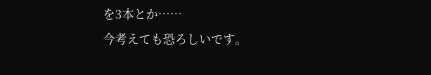を3本とか……
今考えても恐ろしいです。